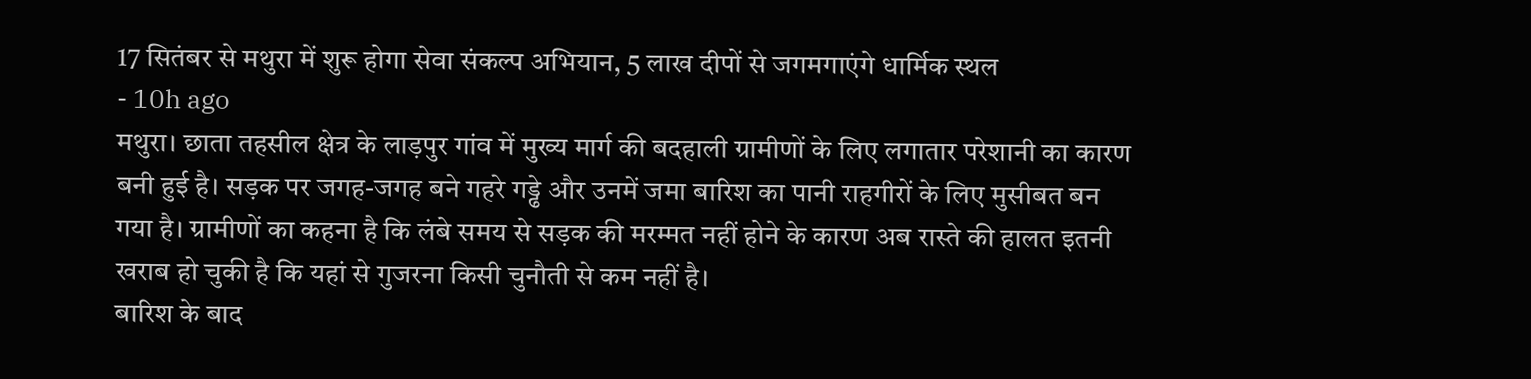17 सितंबर से मथुरा में शुरू होगा सेवा संकल्प अभियान, 5 लाख दीपों से जगमगाएंगे धार्मिक स्थल
- 10h ago
मथुरा। छाता तहसील क्षेत्र के लाड़पुर गांव में मुख्य मार्ग की बदहाली ग्रामीणों के लिए लगातार परेशानी का कारण बनी हुई है। सड़क पर जगह-जगह बने गहरे गड्ढे और उनमें जमा बारिश का पानी राहगीरों के लिए मुसीबत बन गया है। ग्रामीणों का कहना है कि लंबे समय से सड़क की मरम्मत नहीं होने के कारण अब रास्ते की हालत इतनी खराब हो चुकी है कि यहां से गुजरना किसी चुनौती से कम नहीं है।
बारिश के बाद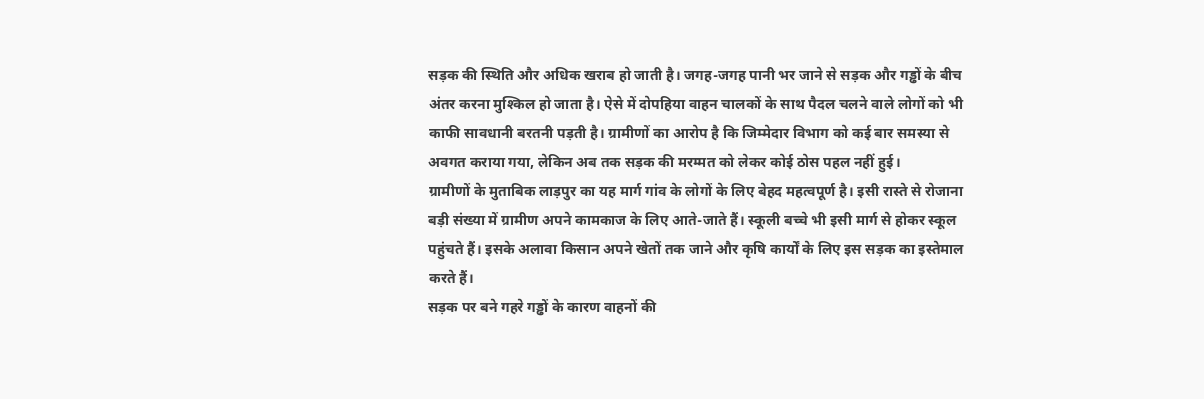सड़क की स्थिति और अधिक खराब हो जाती है। जगह-जगह पानी भर जाने से सड़क और गड्ढों के बीच अंतर करना मुश्किल हो जाता है। ऐसे में दोपहिया वाहन चालकों के साथ पैदल चलने वाले लोगों को भी काफी सावधानी बरतनी पड़ती है। ग्रामीणों का आरोप है कि जिम्मेदार विभाग को कई बार समस्या से अवगत कराया गया, लेकिन अब तक सड़क की मरम्मत को लेकर कोई ठोस पहल नहीं हुई।
ग्रामीणों के मुताबिक लाड़पुर का यह मार्ग गांव के लोगों के लिए बेहद महत्वपूर्ण है। इसी रास्ते से रोजाना बड़ी संख्या में ग्रामीण अपने कामकाज के लिए आते-जाते हैं। स्कूली बच्चे भी इसी मार्ग से होकर स्कूल पहुंचते हैं। इसके अलावा किसान अपने खेतों तक जाने और कृषि कार्यों के लिए इस सड़क का इस्तेमाल करते हैं।
सड़क पर बने गहरे गड्ढों के कारण वाहनों की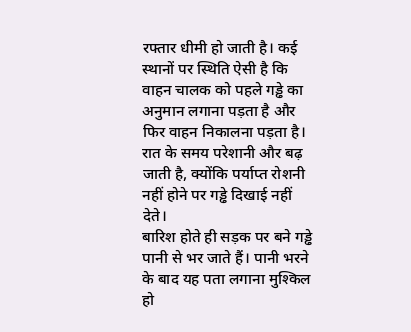रफ्तार धीमी हो जाती है। कई स्थानों पर स्थिति ऐसी है कि वाहन चालक को पहले गड्ढे का अनुमान लगाना पड़ता है और फिर वाहन निकालना पड़ता है। रात के समय परेशानी और बढ़ जाती है, क्योंकि पर्याप्त रोशनी नहीं होने पर गड्ढे दिखाई नहीं देते।
बारिश होते ही सड़क पर बने गड्ढे पानी से भर जाते हैं। पानी भरने के बाद यह पता लगाना मुश्किल हो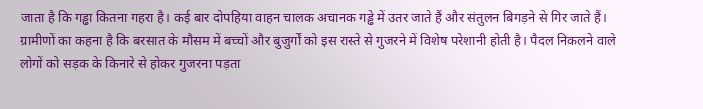जाता है कि गड्ढा कितना गहरा है। कई बार दोपहिया वाहन चालक अचानक गड्ढे में उतर जाते हैं और संतुलन बिगड़ने से गिर जाते हैं।
ग्रामीणों का कहना है कि बरसात के मौसम में बच्चों और बुजुर्गों को इस रास्ते से गुजरने में विशेष परेशानी होती है। पैदल निकलने वाले लोगों को सड़क के किनारे से होकर गुजरना पड़ता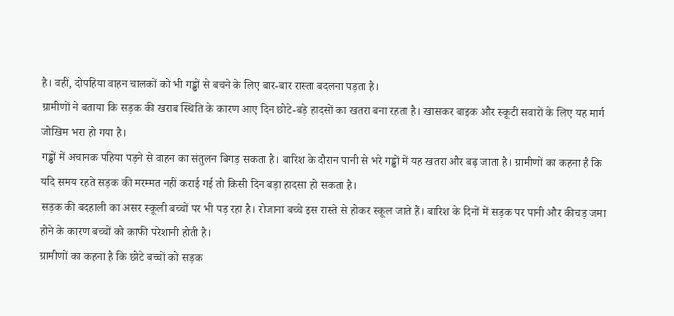है। वहीं, दोपहिया वाहन चालकों को भी गड्ढों से बचने के लिए बार-बार रास्ता बदलना पड़ता है।
ग्रामीणों ने बताया कि सड़क की खराब स्थिति के कारण आए दिन छोटे-बड़े हादसों का खतरा बना रहता है। खासकर बाइक और स्कूटी सवारों के लिए यह मार्ग जोखिम भरा हो गया है।
गड्ढों में अचानक पहिया पड़ने से वाहन का संतुलन बिगड़ सकता है। बारिश के दौरान पानी से भरे गड्ढों में यह खतरा और बढ़ जाता है। ग्रामीणों का कहना है कि यदि समय रहते सड़क की मरम्मत नहीं कराई गई तो किसी दिन बड़ा हादसा हो सकता है।
सड़क की बदहाली का असर स्कूली बच्चों पर भी पड़ रहा है। रोजाना बच्चे इस रास्ते से होकर स्कूल जाते हैं। बारिश के दिनों में सड़क पर पानी और कीचड़ जमा होने के कारण बच्चों को काफी परेशानी होती है।
ग्रामीणों का कहना है कि छोटे बच्चों को सड़क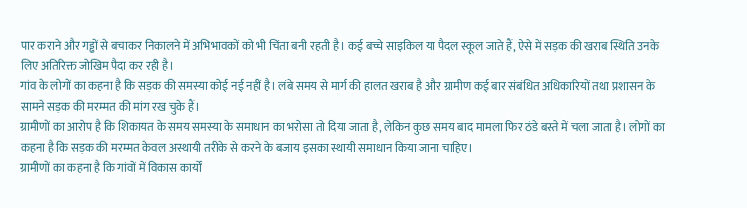पार कराने और गड्ढों से बचाकर निकालने में अभिभावकों को भी चिंता बनी रहती है। कई बच्चे साइकिल या पैदल स्कूल जाते हैं, ऐसे में सड़क की खराब स्थिति उनके लिए अतिरिक्त जोखिम पैदा कर रही है।
गांव के लोगों का कहना है कि सड़क की समस्या कोई नई नहीं है। लंबे समय से मार्ग की हालत खराब है और ग्रामीण कई बार संबंधित अधिकारियों तथा प्रशासन के सामने सड़क की मरम्मत की मांग रख चुके हैं।
ग्रामीणों का आरोप है कि शिकायत के समय समस्या के समाधान का भरोसा तो दिया जाता है, लेकिन कुछ समय बाद मामला फिर ठंडे बस्ते में चला जाता है। लोगों का कहना है कि सड़क की मरम्मत केवल अस्थायी तरीके से करने के बजाय इसका स्थायी समाधान किया जाना चाहिए।
ग्रामीणों का कहना है कि गांवों में विकास कार्यों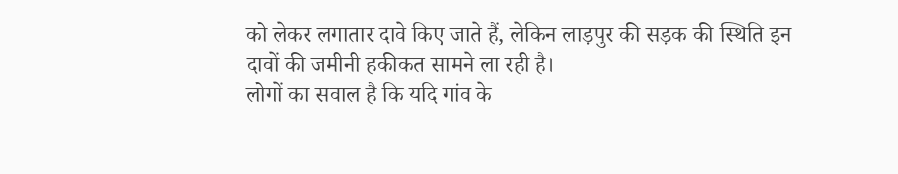को लेकर लगातार दावे किए जाते हैं, लेकिन लाड़पुर की सड़क की स्थिति इन दावों की जमीनी हकीकत सामने ला रही है।
लोगों का सवाल है कि यदि गांव के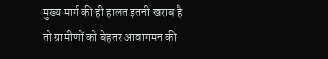मुख्य मार्ग की ही हालत इतनी खराब है तो ग्रामीणों को बेहतर आवागमन की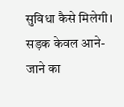सुविधा कैसे मिलेगी। सड़क केवल आने-जाने का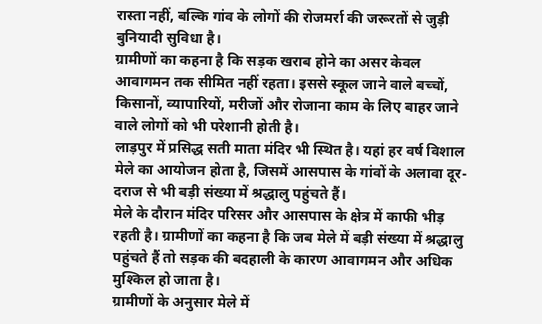रास्ता नहीं, बल्कि गांव के लोगों की रोजमर्रा की जरूरतों से जुड़ी बुनियादी सुविधा है।
ग्रामीणों का कहना है कि सड़क खराब होने का असर केवल आवागमन तक सीमित नहीं रहता। इससे स्कूल जाने वाले बच्चों, किसानों, व्यापारियों, मरीजों और रोजाना काम के लिए बाहर जाने वाले लोगों को भी परेशानी होती है।
लाड़पुर में प्रसिद्ध सती माता मंदिर भी स्थित है। यहां हर वर्ष विशाल मेले का आयोजन होता है, जिसमें आसपास के गांवों के अलावा दूर-दराज से भी बड़ी संख्या में श्रद्धालु पहुंचते हैं।
मेले के दौरान मंदिर परिसर और आसपास के क्षेत्र में काफी भीड़ रहती है। ग्रामीणों का कहना है कि जब मेले में बड़ी संख्या में श्रद्धालु पहुंचते हैं तो सड़क की बदहाली के कारण आवागमन और अधिक मुश्किल हो जाता है।
ग्रामीणों के अनुसार मेले में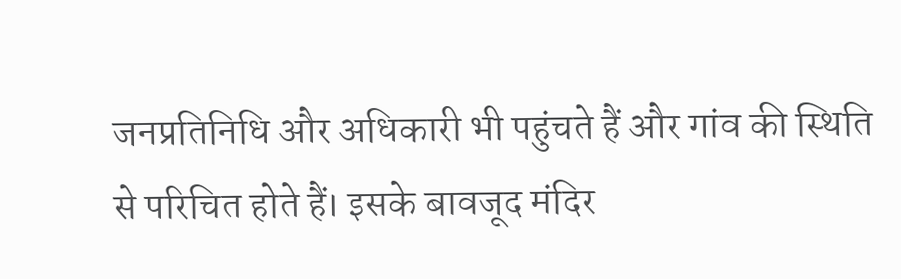जनप्रतिनिधि और अधिकारी भी पहुंचते हैं और गांव की स्थिति से परिचित होते हैं। इसके बावजूद मंदिर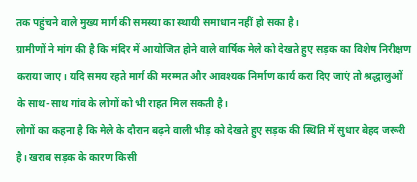तक पहुंचने वाले मुख्य मार्ग की समस्या का स्थायी समाधान नहीं हो सका है।
ग्रामीणों ने मांग की है कि मंदिर में आयोजित होने वाले वार्षिक मेले को देखते हुए सड़क का विशेष निरीक्षण कराया जाए। यदि समय रहते मार्ग की मरम्मत और आवश्यक निर्माण कार्य करा दिए जाएं तो श्रद्धालुओं के साथ-साथ गांव के लोगों को भी राहत मिल सकती है।
लोगों का कहना है कि मेले के दौरान बढ़ने वाली भीड़ को देखते हुए सड़क की स्थिति में सुधार बेहद जरूरी है। खराब सड़क के कारण किसी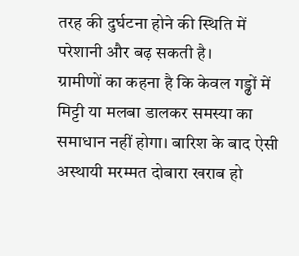तरह की दुर्घटना होने की स्थिति में परेशानी और बढ़ सकती है।
ग्रामीणों का कहना है कि केवल गड्ढों में मिट्टी या मलबा डालकर समस्या का समाधान नहीं होगा। बारिश के बाद ऐसी अस्थायी मरम्मत दोबारा खराब हो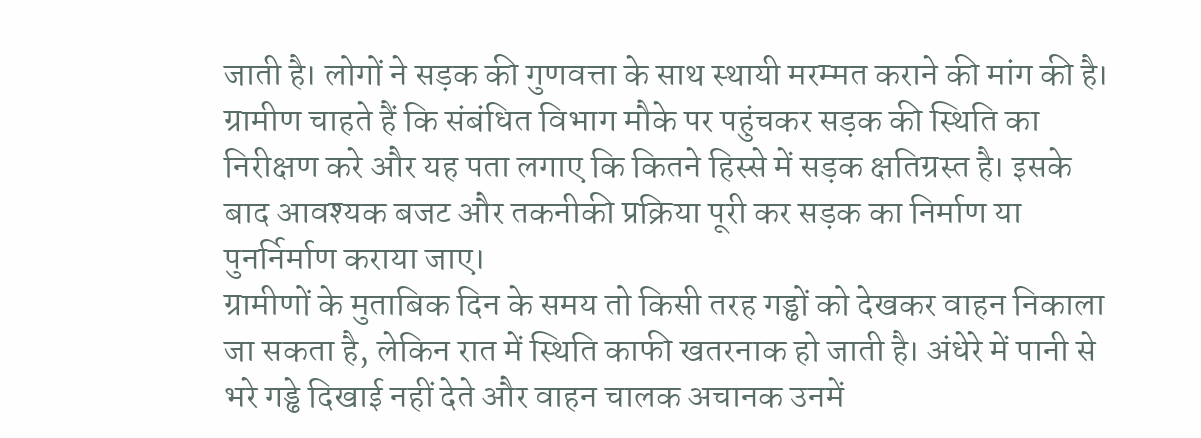जाती है। लोगों ने सड़क की गुणवत्ता के साथ स्थायी मरम्मत कराने की मांग की है।
ग्रामीण चाहते हैं कि संबंधित विभाग मौके पर पहुंचकर सड़क की स्थिति का निरीक्षण करे और यह पता लगाए कि कितने हिस्से में सड़क क्षतिग्रस्त है। इसके बाद आवश्यक बजट और तकनीकी प्रक्रिया पूरी कर सड़क का निर्माण या पुनर्निर्माण कराया जाए।
ग्रामीणों के मुताबिक दिन के समय तो किसी तरह गड्ढों को देखकर वाहन निकाला जा सकता है, लेकिन रात में स्थिति काफी खतरनाक हो जाती है। अंधेरे में पानी से भरे गड्ढे दिखाई नहीं देते और वाहन चालक अचानक उनमें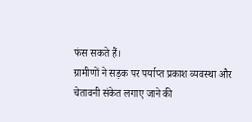फंस सकते हैं।
ग्रामीणों ने सड़क पर पर्याप्त प्रकाश व्यवस्था और चेतावनी संकेत लगाए जाने की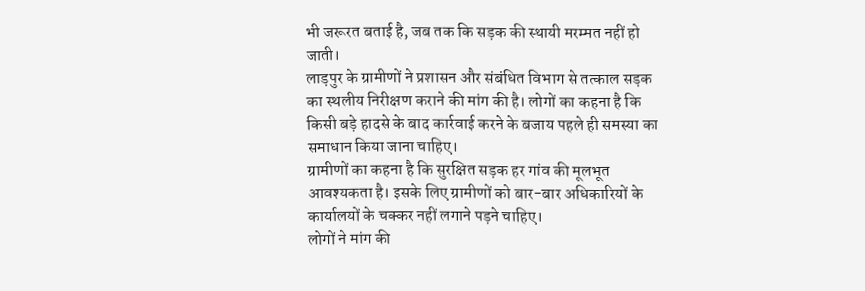भी जरूरत बताई है, जब तक कि सड़क की स्थायी मरम्मत नहीं हो जाती।
लाड़पुर के ग्रामीणों ने प्रशासन और संबंधित विभाग से तत्काल सड़क का स्थलीय निरीक्षण कराने की मांग की है। लोगों का कहना है कि किसी बड़े हादसे के बाद कार्रवाई करने के बजाय पहले ही समस्या का समाधान किया जाना चाहिए।
ग्रामीणों का कहना है कि सुरक्षित सड़क हर गांव की मूलभूत आवश्यकता है। इसके लिए ग्रामीणों को बार-बार अधिकारियों के कार्यालयों के चक्कर नहीं लगाने पड़ने चाहिए।
लोगों ने मांग की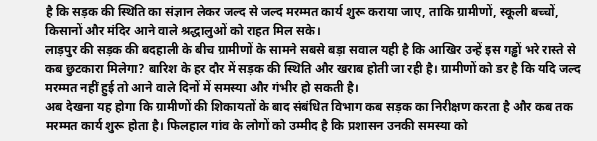है कि सड़क की स्थिति का संज्ञान लेकर जल्द से जल्द मरम्मत कार्य शुरू कराया जाए, ताकि ग्रामीणों, स्कूली बच्चों, किसानों और मंदिर आने वाले श्रद्धालुओं को राहत मिल सके।
लाड़पुर की सड़क की बदहाली के बीच ग्रामीणों के सामने सबसे बड़ा सवाल यही है कि आखिर उन्हें इस गड्ढों भरे रास्ते से कब छुटकारा मिलेगा? बारिश के हर दौर में सड़क की स्थिति और खराब होती जा रही है। ग्रामीणों को डर है कि यदि जल्द मरम्मत नहीं हुई तो आने वाले दिनों में समस्या और गंभीर हो सकती है।
अब देखना यह होगा कि ग्रामीणों की शिकायतों के बाद संबंधित विभाग कब सड़क का निरीक्षण करता है और कब तक मरम्मत कार्य शुरू होता है। फिलहाल गांव के लोगों को उम्मीद है कि प्रशासन उनकी समस्या को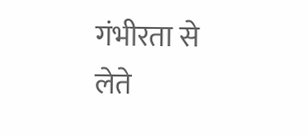गंभीरता से लेते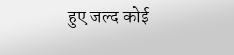हुए जल्द कोई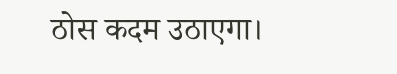ठोस कदम उठाएगा।